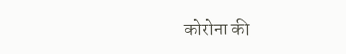कोरोना की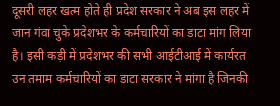दूसरी लहर खत्म होते ही प्रदेश सरकार ने अब इस लहर में जान गंवा चुके प्रदेशभर के कर्मचारियों का डाटा मांग लिया है। इसी कड़ी में प्रदेशभर की सभी आईटीआई में कार्यरत उन तमाम कर्मचारियों का डाटा सरकार ने मांगा है जिनकी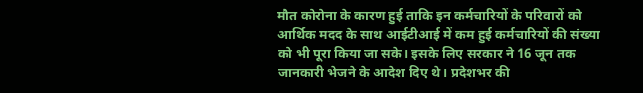मौत कोरोना के कारण हुई ताकि इन कर्मचारियों के परिवारों को आर्थिक मदद के साथ आईटीआई में कम हुई कर्मचारियों की संख्या को भी पूरा किया जा सके। इसके लिए सरकार ने 16 जून तक जानकारी भेजने के आदेश दिए थे। प्रदेशभर की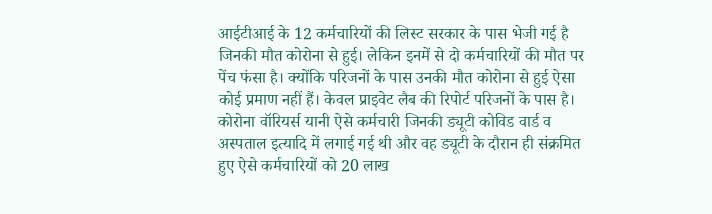आईटीआई के 12 कर्मचारियों की लिस्ट सरकार के पास भेजी गई है जिनकी मौत कोरोना से हुई। लेकिन इनमें से दो कर्मचारियों की मौत पर पेंच फंसा है। क्योंकि परिजनों के पास उनकी मौत कोरोना से हुई ऐसा कोई प्रमाण नहीं हैं। केवल प्राइवेट लैब की रिपोर्ट परिजनों के पास है।
कोरोना वॉरियर्स यानी ऐसे कर्मचारी जिनकी ड्यूटी कोविड वार्ड व अस्पताल इत्यादि में लगाई गई थी और वह ड्यूटी के दौरान ही संक्रमित हुए ऐसे कर्मचारियों को 20 लाख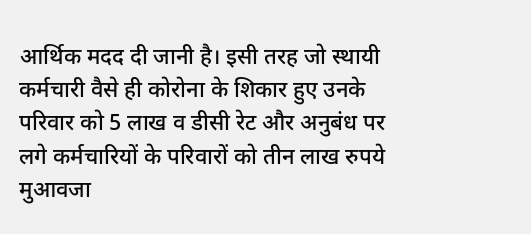आर्थिक मदद दी जानी है। इसी तरह जो स्थायी कर्मचारी वैसे ही कोरोना के शिकार हुए उनके परिवार को 5 लाख व डीसी रेट और अनुबंध पर लगे कर्मचारियों के परिवारों को तीन लाख रुपये मुआवजा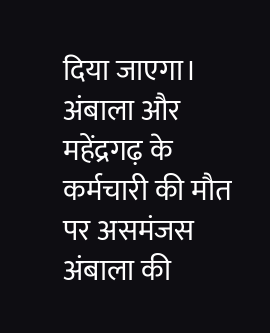दिया जाएगा।
अंबाला और महेंद्रगढ़ के कर्मचारी की मौत पर असमंजस
अंबाला की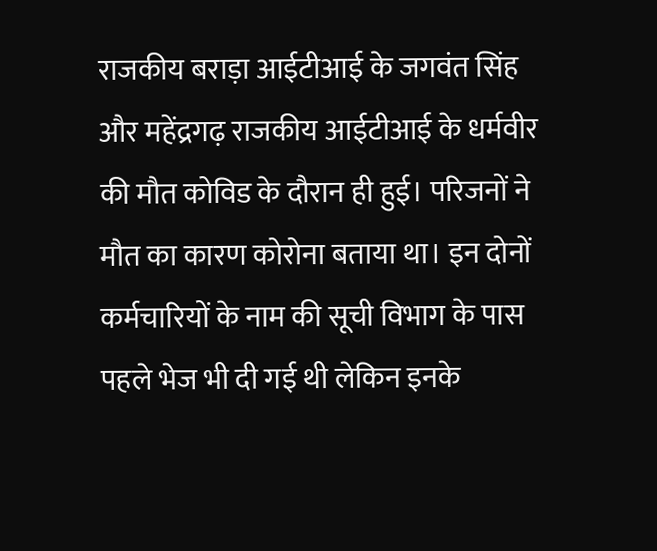राजकीय बराड़ा आईटीआई के जगवंत सिंह और महेंद्रगढ़ राजकीय आईटीआई के धर्मवीर की मौत कोविड के दौरान ही हुई। परिजनों ने मौत का कारण कोरोना बताया था। इन दोनों कर्मचारियों के नाम की सूची विभाग के पास पहले भेज भी दी गई थी लेकिन इनके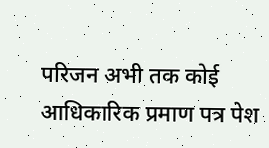परिजन अभी तक कोई आधिकारिक प्रमाण पत्र पेश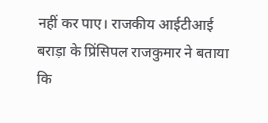नहीं कर पाए। राजकीय आईटीआई बराड़ा के प्रिंसिपल राजकुमार ने बताया कि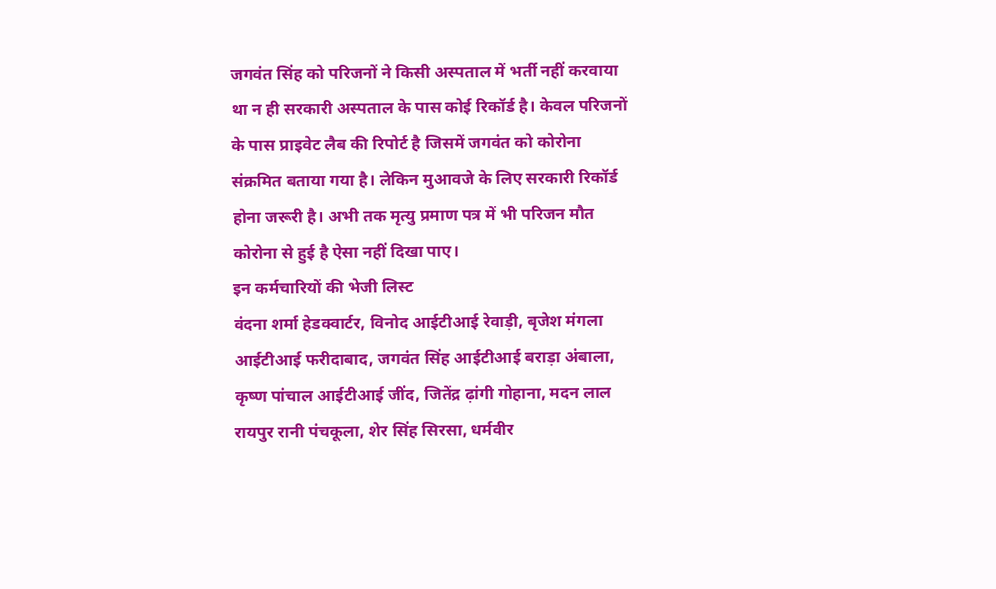जगवंत सिंह को परिजनों ने किसी अस्पताल में भर्ती नहीं करवाया था न ही सरकारी अस्पताल के पास कोई रिकॉर्ड है। केवल परिजनों के पास प्राइवेट लैब की रिपोर्ट है जिसमें जगवंत को कोरोना संक्रमित बताया गया है। लेकिन मुआवजे के लिए सरकारी रिकॉर्ड होना जरूरी है। अभी तक मृत्यु प्रमाण पत्र में भी परिजन मौत कोरोना से हुई है ऐसा नहीं दिखा पाए।
इन कर्मचारियों की भेजी लिस्ट
वंदना शर्मा हेडक्वार्टर, विनोद आईटीआई रेवाड़ी, बृजेश मंगला आईटीआई फरीदाबाद, जगवंत सिंह आईटीआई बराड़ा अंबाला, कृष्ण पांचाल आईटीआई जींद, जितेंद्र ढ़ांगी गोहाना, मदन लाल रायपुर रानी पंचकूला, शेर सिंह सिरसा, धर्मवीर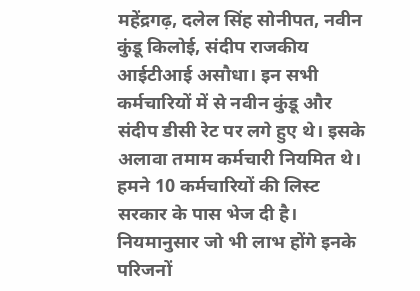महेंद्रगढ़, दलेल सिंह सोनीपत, नवीन कुंडू किलोई, संदीप राजकीय आईटीआई असौधा। इन सभी कर्मचारियों में से नवीन कुंडू और संदीप डीसी रेट पर लगे हुए थे। इसके अलावा तमाम कर्मचारी नियमित थे।
हमने 10 कर्मचारियों की लिस्ट सरकार के पास भेज दी है। नियमानुसार जो भी लाभ होंगे इनके परिजनों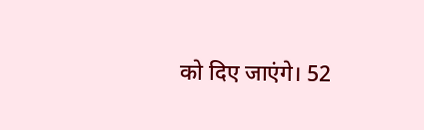को दिए जाएंगे। 52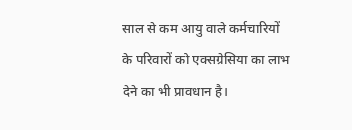साल से कम आयु वाले कर्मचारियों के परिवारों को एक्सग्रेसिया का लाभ देने का भी प्रावधान है।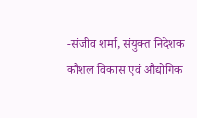-संजीव शर्मा, संयुक्त निदेशक कौशल विकास एवं औद्योगिक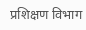प्रशिक्षण विभाग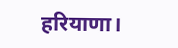हरियाणा।